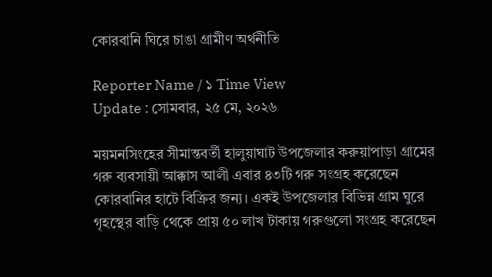কোরবানি ঘিরে চাঙা গ্রামীণ অর্থনীতি

Reporter Name / ১ Time View
Update : সোমবার, ২৫ মে, ২০২৬

ময়মনসিংহের সীমান্তবর্তী হালুয়াঘাট উপজেলার করুয়াপাড়া গ্রামের গরু ব্যবসায়ী আক্কাস আলী এবার ৪৩টি গরু সংগ্রহ করেছেন কোরবানির হাটে বিক্রির জন্য। একই উপজেলার বিভিন্ন গ্রাম ঘুরে গৃহস্থের বাড়ি থেকে প্রায় ৫০ লাখ টাকায় গরুগুলো সংগ্রহ করেছেন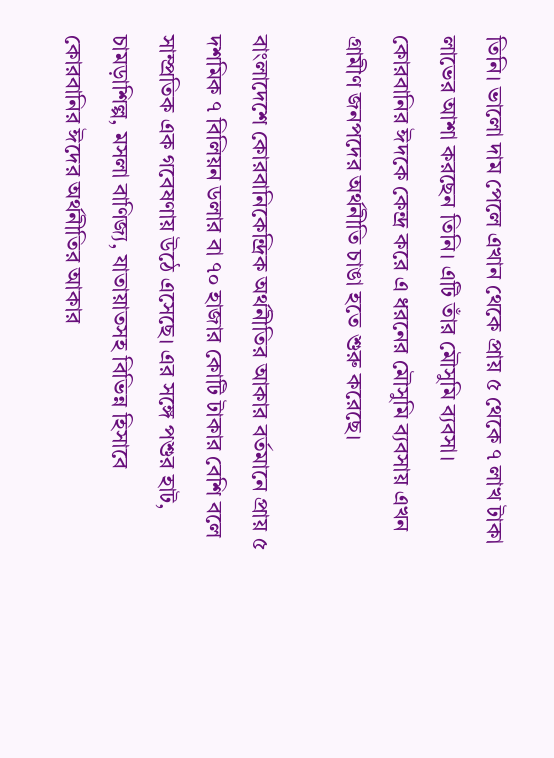তিনি। ভালো দাম পেলে এখান থেকে প্রায় ৫ থেকে ৭ লাখ টাকা লাভের আশা করছেন তিনি। এটি তাঁর মৌসুমি ব্যবসা। কোরবানির ঈদকে কেন্দ্র করে এ ধরনের মৌসুমি ব্যবসায় এখন গ্রামীণ জনপদের অর্থনীতি চাঙা হতে শুরু করেছে।

বাংলাদেশে কোরবানিকেন্দ্রিক অর্থনীতির আকার বর্তমানে প্রায় ৫ দশমিক ৭ বিলিয়ন ডলার বা ৭০ হাজার কোটি টাকার বেশি বলে সাম্প্রতিক এক গবেষণায় উঠে এসেছে। এর সঙ্গে পশুর হাট, চামড়াশিল্প, মসলা বাণিজ্য, যাতায়াতসহ বিভিন্ন হিসাবে কোরবানির ঈদের অর্থনীতির আকার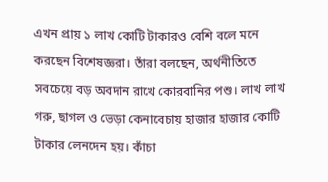এখন প্রায় ১ লাখ কোটি টাকারও বেশি বলে মনে করছেন বিশেষজ্ঞরা। তাঁরা বলছেন, অর্থনীতিতে সবচেয়ে বড় অবদান রাখে কোরবানির পশু। লাখ লাখ গরু, ছাগল ও ভেড়া কেনাবেচায় হাজার হাজার কোটি টাকার লেনদেন হয়। কাঁচা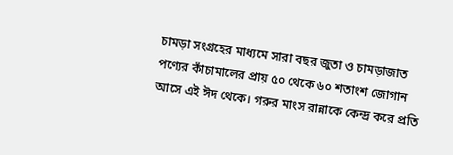চামড়া সংগ্রহের মাধ্যমে সারা বছর জুতা ও চামড়াজাত পণ্যের কাঁচামালের প্রায় ৫০ থেকে ৬০ শতাংশ জোগান আসে এই ঈদ থেকে। গরুর মাংস রান্নাকে কেন্দ্র করে প্রতি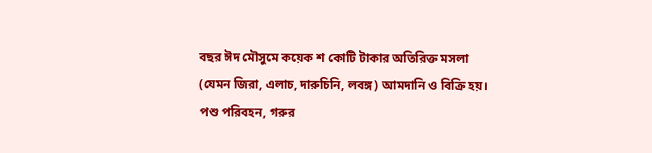বছর ঈদ মৌসুমে কয়েক শ কোটি টাকার অতিরিক্ত মসলা (যেমন জিরা, এলাচ, দারুচিনি, লবঙ্গ) আমদানি ও বিক্রি হয়। পশু পরিবহন, গরুর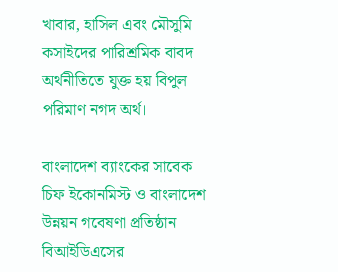খাবার, হাসিল এবং মৌসুমি কসাইদের পারিশ্রমিক বাবদ অর্থনীতিতে যুক্ত হয় বিপুল পরিমাণ নগদ অর্থ।

বাংলাদেশ ব্যাংকের সাবেক চিফ ইকোনমিস্ট ও বাংলাদেশ উন্নয়ন গবেষণা প্রতিষ্ঠান বিআইডিএসের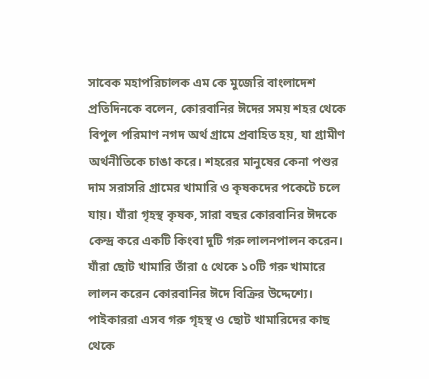সাবেক মহাপরিচালক এম কে মুজেরি বাংলাদেশ প্রতিদিনকে বলেন, কোরবানির ঈদের সময় শহর থেকে বিপুল পরিমাণ নগদ অর্থ গ্রামে প্রবাহিত হয়, যা গ্রামীণ অর্থনীতিকে চাঙা করে। শহরের মানুষের কেনা পশুর দাম সরাসরি গ্রামের খামারি ও কৃষকদের পকেটে চলে যায়। যাঁরা গৃহস্থ কৃষক, সারা বছর কোরবানির ঈদকে কেন্দ্র করে একটি কিংবা দুটি গরু লালনপালন করেন। যাঁরা ছোট খামারি তাঁরা ৫ থেকে ১০টি গরু খামারে লালন করেন কোরবানির ঈদে বিক্রির উদ্দেশ্যে। পাইকাররা এসব গরু গৃহস্থ ও ছোট খামারিদের কাছ থেকে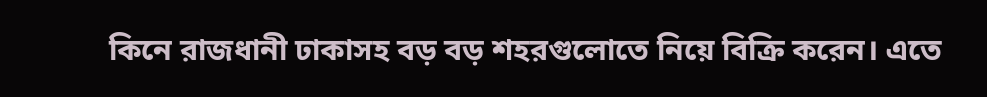কিনে রাজধানী ঢাকাসহ বড় বড় শহরগুলোতে নিয়ে বিক্রি করেন। এতে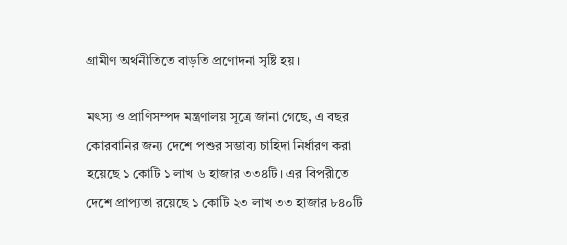গ্রামীণ অর্থনীতিতে বাড়তি প্রণোদনা সৃষ্টি হয়।

মৎস্য ও প্রাণিসম্পদ মন্ত্রণালয় সূত্রে জানা গেছে, এ বছর কোরবানির জন্য দেশে পশুর সম্ভাব্য চাহিদা নির্ধারণ করা হয়েছে ১ কোটি ১ লাখ ৬ হাজার ৩৩৪টি। এর বিপরীতে দেশে প্রাপ্যতা রয়েছে ১ কোটি ২৩ লাখ ৩৩ হাজার ৮৪০টি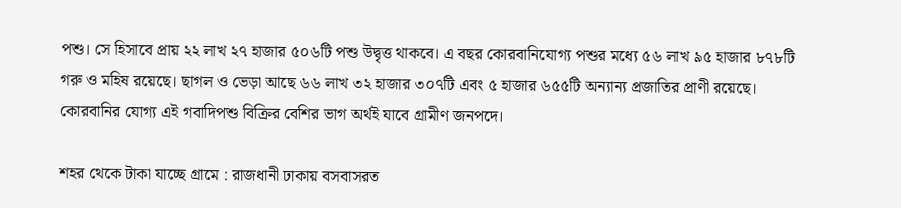পশু। সে হিসাবে প্রায় ২২ লাখ ২৭ হাজার ৫০৬টি পশু উদ্বৃত্ত থাকবে। এ বছর কোরবানিযোগ্য পশুর মধ্যে ৫৬ লাখ ৯৫ হাজার ৮৭৮টি গরু ও মহিষ রয়েছে। ছাগল ও ভেড়া আছে ৬৬ লাখ ৩২ হাজার ৩০৭টি এবং ৫ হাজার ৬৫৫টি অন্যান্য প্রজাতির প্রাণী রয়েছে। কোরবানির যোগ্য এই গবাদিপশু বিক্রির বেশির ভাগ অর্থই যাবে গ্রামীণ জনপদে।

শহর থেকে টাকা যাচ্ছে গ্রামে : রাজধানী ঢাকায় বসবাসরত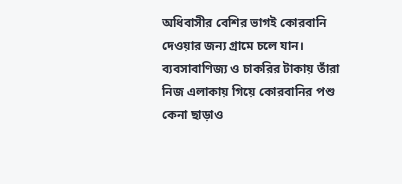অধিবাসীর বেশির ভাগই কোরবানি দেওয়ার জন্য গ্রামে চলে যান। ব্যবসাবাণিজ্য ও চাকরির টাকায় তাঁরা নিজ এলাকায় গিয়ে কোরবানির পশু কেনা ছাড়াও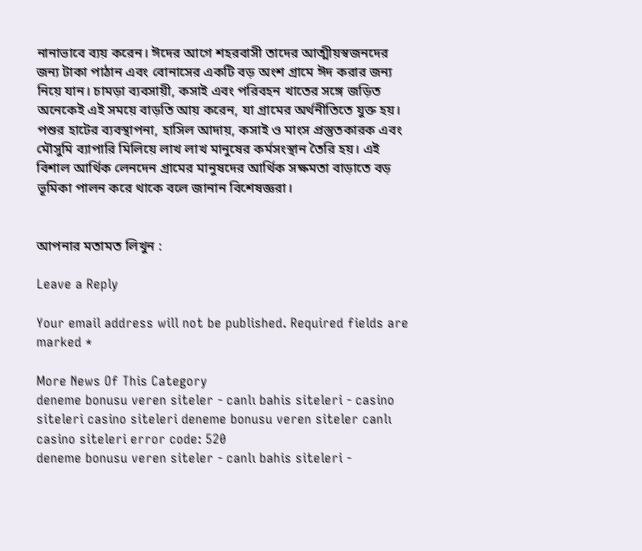নানাভাবে ব্যয় করেন। ঈদের আগে শহরবাসী তাদের আত্মীয়স্বজনদের জন্য টাকা পাঠান এবং বোনাসের একটি বড় অংশ গ্রামে ঈদ করার জন্য নিয়ে যান। চামড়া ব্যবসায়ী, কসাই এবং পরিবহন খাতের সঙ্গে জড়িত অনেকেই এই সময়ে বাড়তি আয় করেন, যা গ্রামের অর্থনীতিতে যুক্ত হয়। পশুর হাটের ব্যবস্থাপনা, হাসিল আদায়, কসাই ও মাংস প্রস্তুতকারক এবং মৌসুমি ব্যাপারি মিলিয়ে লাখ লাখ মানুষের কর্মসংস্থান তৈরি হয়। এই বিশাল আর্থিক লেনদেন গ্রামের মানুষদের আর্থিক সক্ষমতা বাড়াতে বড় ভূমিকা পালন করে থাকে বলে জানান বিশেষজ্ঞরা।


আপনার মতামত লিখুন :

Leave a Reply

Your email address will not be published. Required fields are marked *

More News Of This Category
deneme bonusu veren siteler - canlı bahis siteleri - casino siteleri casino siteleri deneme bonusu veren siteler canlı casino siteleri error code: 520
deneme bonusu veren siteler - canlı bahis siteleri -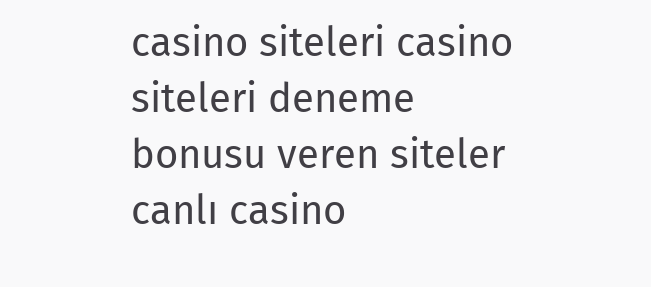casino siteleri casino siteleri deneme bonusu veren siteler canlı casino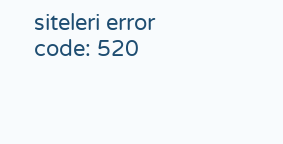siteleri error code: 520